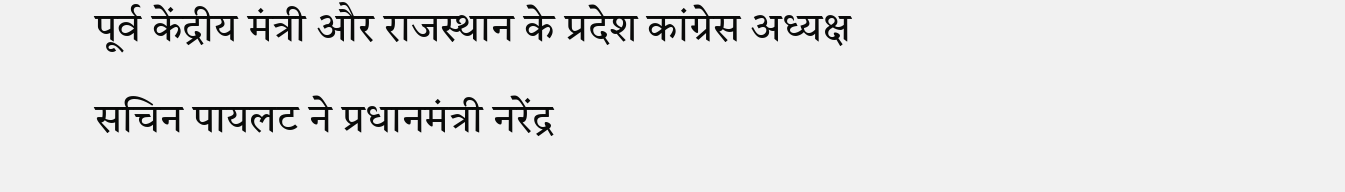पूर्व केंद्रीय मंत्री और राजस्थान के प्रदेश कांग्रेस अध्यक्ष सचिन पायलट ने प्रधानमंत्री नरेंद्र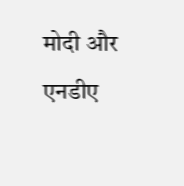मोदी और एनडीए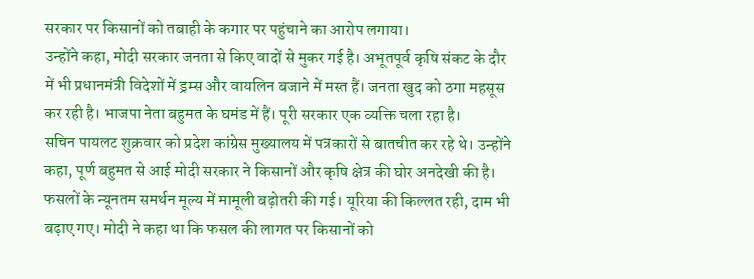सरकार पर किसानों को तबाही के कगार पर पहुंचाने का आरोप लगाया।
उन्होंने कहा, मोदी सरकार जनता से किए वादों से मुकर गई है। अभूतपूर्व कृषि संकट के दौर में भी प्रधानमंत्री विदेशों में ड्रम्स और वायलिन बजाने में मस्त हैं। जनता खुद को ठगा महसूस कर रही है। भाजपा नेता बहुमत के घमंड में हैं। पूरी सरकार एक व्यक्ति चला रहा है।
सचिन पायलट शुक्रवार को प्रदेश कांग्रेस मुख्यालय में पत्रकारों से बातचीत कर रहे थे। उन्होंने कहा, पूर्ण बहुमत से आई मोदी सरकार ने किसानों और कृषि क्षेत्र की घोर अनदेखी की है।
फसलों के न्यूनतम समर्थन मूल्य में मामूली बढ़ोतरी की गई। यूरिया की किल्लत रही, दाम भी बढ़ाए गए। मोदी ने कहा था कि फसल की लागत पर किसानों को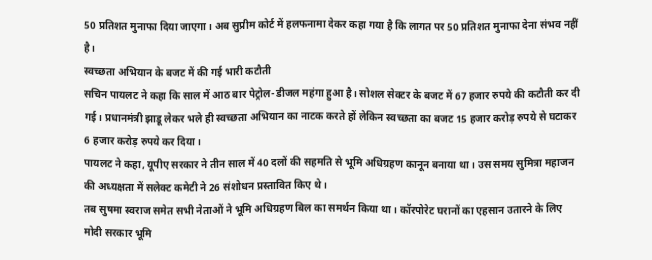50 प्रतिशत मुनाफा दिया जाएगा। अब सुप्रीम कोर्ट में हलफनामा देकर कहा गया है कि लागत पर 50 प्रतिशत मुनाफा देना संभव नहीं है।
स्वच्छता अभियान के बजट में की गई भारी कटौती
सचिन पायलट ने कहा कि साल में आठ बार पेट्रोल-डीजल महंगा हुआ है। सोशल सेक्टर के बजट में 67 हजार रुपये की कटौती कर दी गई। प्रधानमंत्री झाडू लेकर भले ही स्वच्छता अभियान का नाटक करते हों लेकिन स्वच्छता का बजट 15 हजार करोड़ रुपये से घटाकर 6 हजार करोड़ रुपये कर दिया।
पायलट ने कहा, यूपीए सरकार ने तीन साल में 40 दलों की सहमति से भूमि अधिग्रहण कानून बनाया था। उस समय सुमित्रा महाजन की अध्यक्षता में सलेक्ट कमेटी ने 26 संशोधन प्रस्तावित किए थे।
तब सुषमा स्वराज समेत सभी नेताओं ने भूमि अधिग्रहण बिल का समर्थन किया था। कॉरपोरेट घरानों का एहसान उतारने के लिए मोदी सरकार भूमि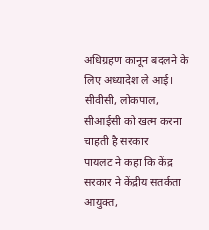अधिग्रहण कानून बदलने के लिए अध्यादेश ले आई।
सीवीसी, लोकपाल, सीआईसी को खत्म करना चाहती है सरकार
पायलट ने कहा कि केंद्र सरकार ने केंद्रीय सतर्कता आयुक्त,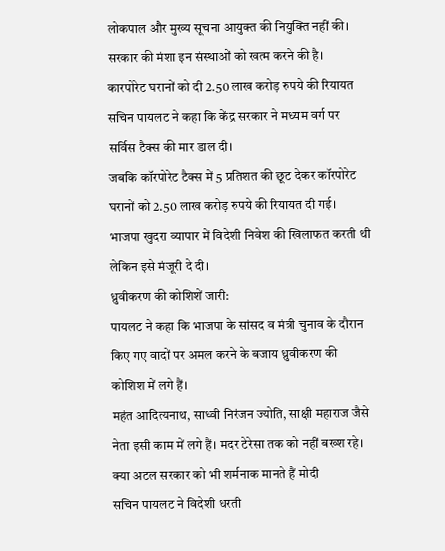लोकपाल और मुख्य सूचना आयुक्त की नियुक्ति नहीं की। सरकार की मंशा इन संस्थाओं को खत्म करने की है।
कारपोरेट घरानों को दी 2.50 लाख करोड़ रुपये की रियायत
सचिन पायलट ने कहा कि केंद्र सरकार ने मध्यम वर्ग पर सर्विस टैक्स की मार डाल दी।
जबकि कॉरपोरेट टैक्स में 5 प्रतिशत की छूट देकर कॉरपोरेट घरानों को 2.50 लाख करोड़ रुपये की रियायत दी गई। भाजपा खुदरा व्यापार में विदेशी निवेश की खिलाफत करती थी लेकिन इसे मंजूरी दे दी।
ध्रुवीकरण की कोशिशें जारी:
पायलट ने कहा कि भाजपा के सांसद व मंत्री चुनाव के दौरान किए गए वादों पर अमल करने के बजाय ध्रुवीकरण की कोशिश में लगे हैं।
महंत आदित्यनाथ, साध्वी निरंजन ज्योति, साक्षी महाराज जैसे नेता इसी काम में लगे हैं। मदर टेरेसा तक को नहीं बख्श रहे।
क्या अटल सरकार को भी शर्मनाक मानते हैं मोदी
सचिन पायलट ने विदेशी धरती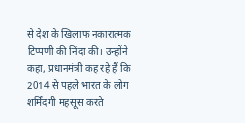से देश के खिलाफ नकारात्मक टिप्पणी की निंदा की। उन्होंने कहा, प्रधानमंत्री कह रहे हैं कि 2014 से पहले भारत के लोग शर्मिंदगी महसूस करते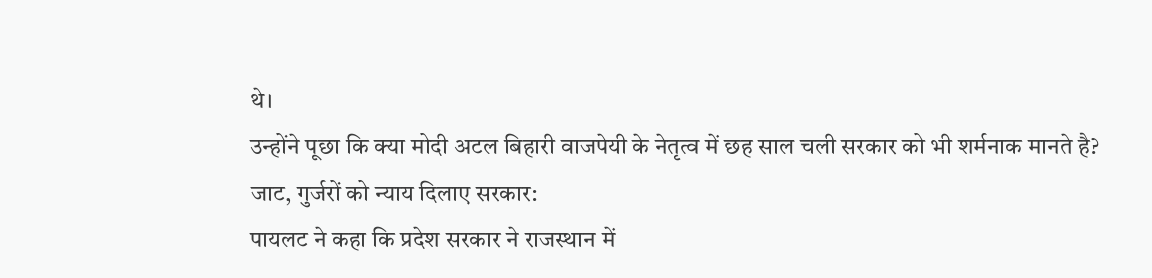थे।
उन्होंने पूछा कि क्या मोदी अटल बिहारी वाजपेयी के नेतृत्व में छह साल चली सरकार को भी शर्मनाक मानते है?
जाट, गुर्जरों को न्याय दिलाए सरकार:
पायलट ने कहा कि प्रदेश सरकार ने राजस्थान में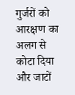गुर्जरों को आरक्षण का अलग से कोटा दिया और जाटों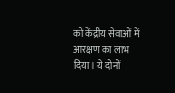को केंद्रीय सेवाओं में आरक्षण का लाभ दिया। ये दोनों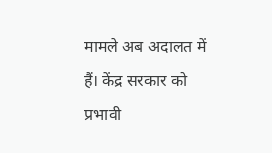मामले अब अदालत में हैं। केंद्र सरकार को प्रभावी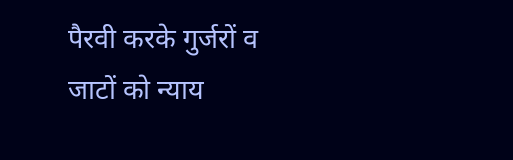पैरवी करके गुर्जरों व जाटों को न्याय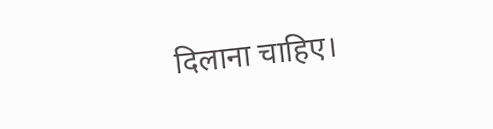दिलाना चाहिए।